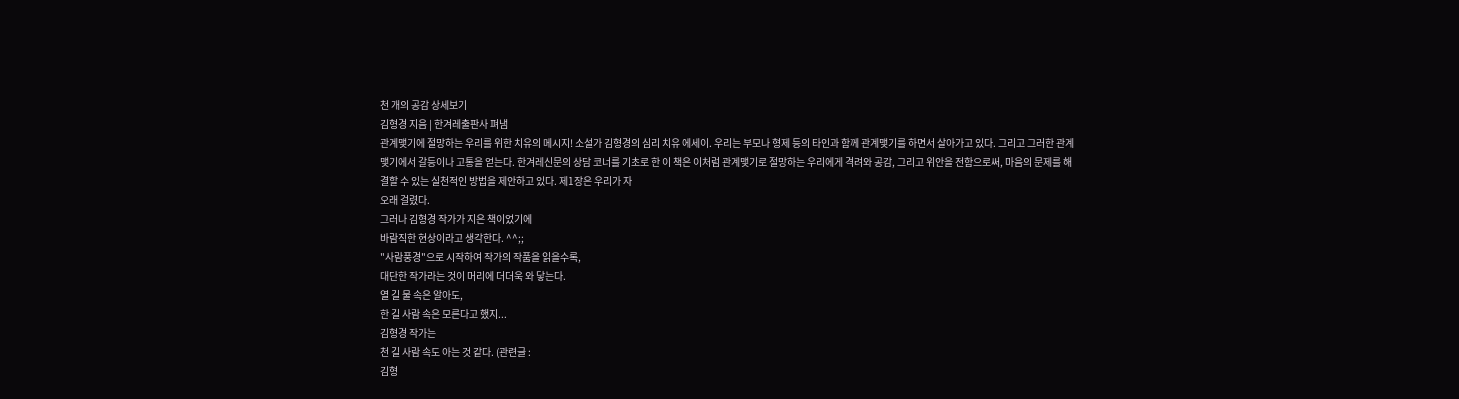천 개의 공감 상세보기
김형경 지음 | 한겨레출판사 펴냄
관계맺기에 절망하는 우리를 위한 치유의 메시지! 소설가 김형경의 심리 치유 에세이. 우리는 부모나 형제 등의 타인과 함께 관계맺기를 하면서 살아가고 있다. 그리고 그러한 관계맺기에서 갈등이나 고통을 얻는다. 한겨레신문의 상담 코너를 기초로 한 이 책은 이처럼 관계맺기로 절망하는 우리에게 격려와 공감, 그리고 위안을 전함으로써, 마음의 문제를 해결할 수 있는 실천적인 방법을 제안하고 있다. 제1장은 우리가 자
오래 걸렸다.
그러나 김형경 작가가 지은 책이었기에
바람직한 현상이라고 생각한다. ^^;;
"사람풍경"으로 시작하여 작가의 작품을 읽을수록,
대단한 작가라는 것이 머리에 더더욱 와 닿는다.
열 길 물 속은 알아도,
한 길 사람 속은 모른다고 했지...
김형경 작가는
천 길 사람 속도 아는 것 같다. (관련글 :
김형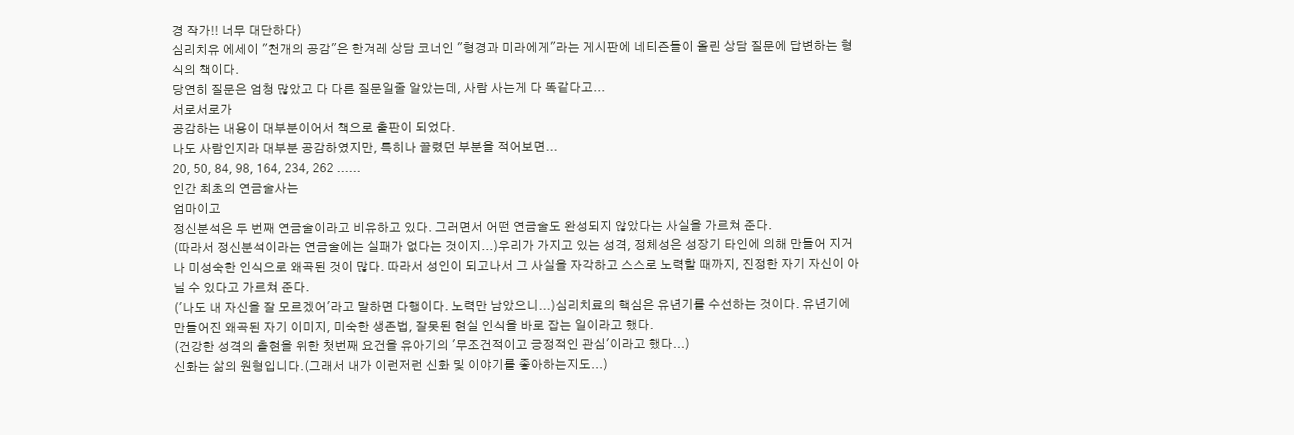경 작가!! 너무 대단하다)
심리치유 에세이 "천개의 공감"은 한겨레 상담 코너인 "형경과 미라에게"라는 게시판에 네티즌들이 올린 상담 질문에 답변하는 형식의 책이다.
당연히 질문은 엄청 많았고 다 다른 질문일줄 알았는데, 사람 사는게 다 똑같다고...
서로서로가
공감하는 내용이 대부분이어서 책으로 출판이 되었다.
나도 사람인지라 대부분 공감하였지만, 특히나 끌렸던 부분을 적어보면...
20, 50, 84, 98, 164, 234, 262 ......
인간 최초의 연금술사는
엄마이고
정신분석은 두 번째 연금술이라고 비유하고 있다. 그러면서 어떤 연금술도 완성되지 않았다는 사실을 가르쳐 준다.
(따라서 정신분석이라는 연금술에는 실패가 없다는 것이지...)우리가 가지고 있는 성격, 정체성은 성장기 타인에 의해 만들어 지거나 미성숙한 인식으로 왜곡된 것이 많다. 따라서 성인이 되고나서 그 사실을 자각하고 스스로 노력할 때까지, 진정한 자기 자신이 아닐 수 있다고 가르쳐 준다.
('나도 내 자신을 잘 모르겠어'라고 말하면 다행이다. 노력만 남았으니...)심리치료의 핵심은 유년기를 수선하는 것이다. 유년기에 만들어진 왜곡된 자기 이미지, 미숙한 생존법, 잘못된 현실 인식을 바로 잡는 일이라고 했다.
(건강한 성격의 츨현을 위한 첫번째 요건을 유아기의 '무조건적이고 긍정적인 관심'이라고 했다...)
신화는 삶의 원형입니다.(그래서 내가 이런저런 신화 및 이야기를 좋아하는지도...)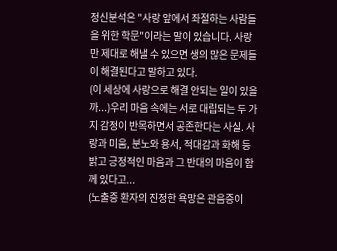정신분석은 "사랑 앞에서 좌절하는 사람들을 위한 학문"이라는 말이 있습니다. 사랑만 제대로 해낼 수 있으면 생의 많은 문제들이 해결된다고 말하고 있다.
(이 세상에 사랑으로 해결 안되는 일이 있을까...)우리 마음 속에는 서로 대립되는 두 가지 감정이 반목하면서 공존한다는 사실. 사랑과 미움, 분노와 용서, 적대감과 화해 등 밝고 긍정적인 마음과 그 반대의 마음이 함께 있다고...
(노출증 환자의 진정한 욕망은 관음증이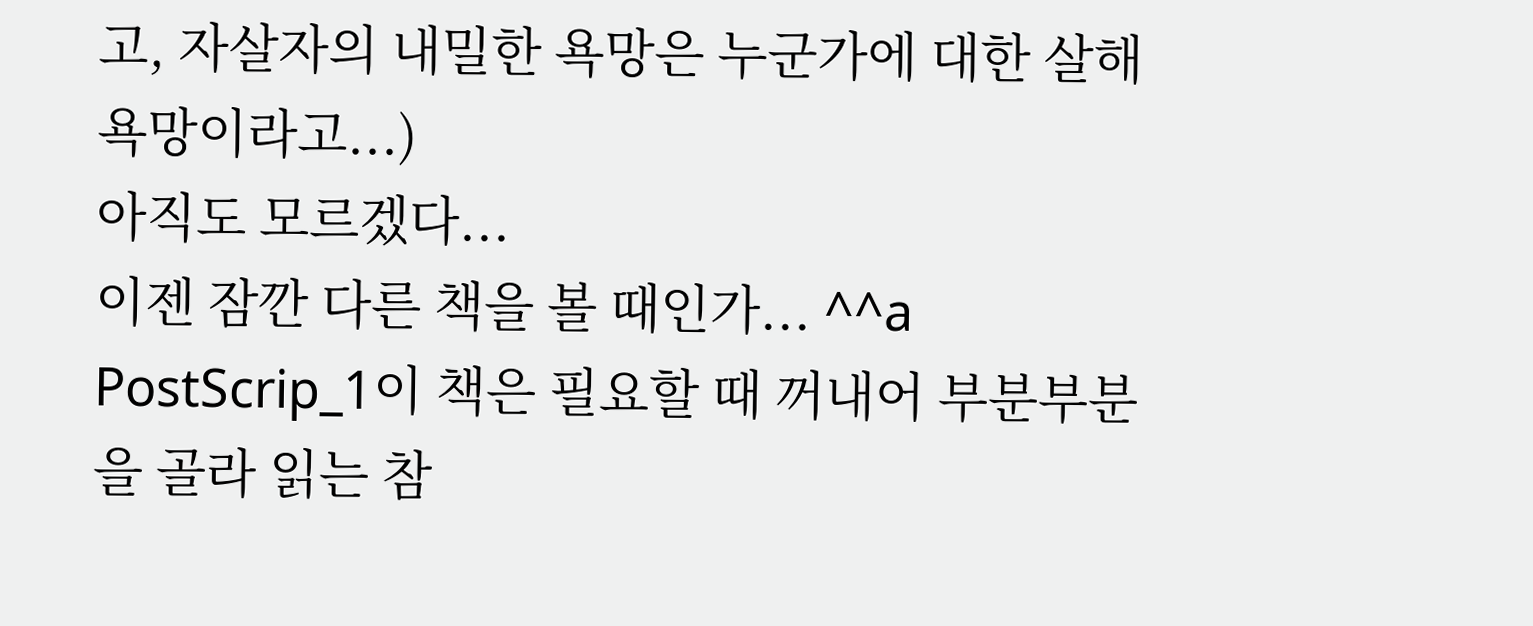고, 자살자의 내밀한 욕망은 누군가에 대한 살해 욕망이라고...)
아직도 모르겠다...
이젠 잠깐 다른 책을 볼 때인가... ^^a
PostScrip_1이 책은 필요할 때 꺼내어 부분부분을 골라 읽는 참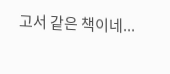고서 같은 책이네...